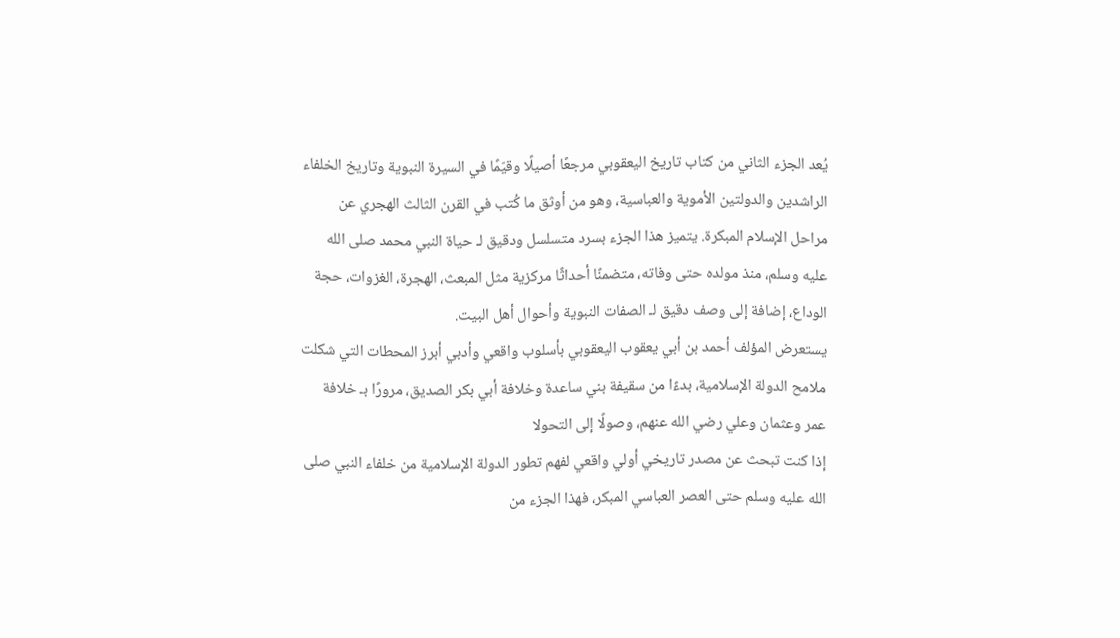يُعد الجزء الثاني من كتاب تاريخ اليعقوبي مرجعًا أصيلًا وقيّمًا في السيرة النبوية وتاريخ الخلفاء الراشدين والدولتين الأموية والعباسية، وهو من أوثق ما كُتب في القرن الثالث الهجري عن مراحل الإسلام المبكرة. يتميز هذا الجزء بسرد متسلسل ودقيق لـ حياة النبي محمد صلى الله عليه وسلم، منذ مولده حتى وفاته، متضمنًا أحداثًا مركزية مثل المبعث، الهجرة، الغزوات، حجة الوداع، إضافة إلى وصف دقيق لـ الصفات النبوية وأحوال أهل البيت.
يستعرض المؤلف أحمد بن أبي يعقوب اليعقوبي بأسلوب واقعي وأدبي أبرز المحطات التي شكلت ملامح الدولة الإسلامية، بدءًا من سقيفة بني ساعدة وخلافة أبي بكر الصديق، مرورًا بـ خلافة عمر وعثمان وعلي رضي الله عنهم، وصولًا إلى التحولا
إذا كنت تبحث عن مصدر تاريخي أولي واقعي لفهم تطور الدولة الإسلامية من خلفاء النبي صلى الله عليه وسلم حتى العصر العباسي المبكر، فهذا الجزء من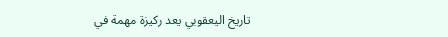تاريخ اليعقوبي يعد ركيزة مهمة في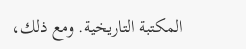المكتبة التاريخية. ومع ذلك،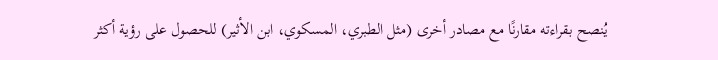يُنصح بقراءته مقارنًا مع مصادر أخرى (مثل الطبري، المسكوي، ابن الأثير) للحصول على رؤية أكثر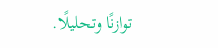توازنًا وتحليلًا.